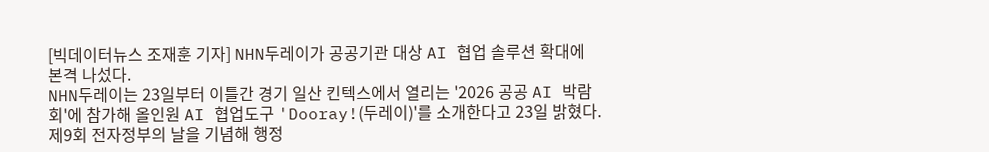[빅데이터뉴스 조재훈 기자] NHN두레이가 공공기관 대상 AI 협업 솔루션 확대에 본격 나섰다.
NHN두레이는 23일부터 이틀간 경기 일산 킨텍스에서 열리는 '2026 공공 AI 박람회'에 참가해 올인원 AI 협업도구 'Dooray!(두레이)'를 소개한다고 23일 밝혔다. 제9회 전자정부의 날을 기념해 행정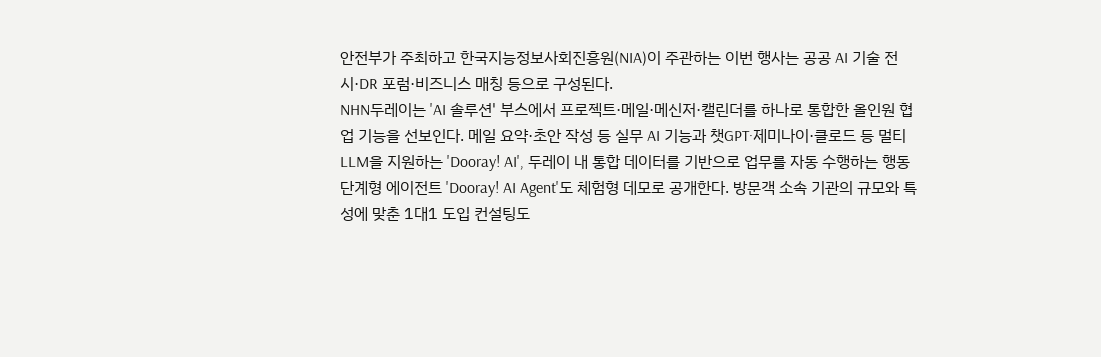안전부가 주최하고 한국지능정보사회진흥원(NIA)이 주관하는 이번 행사는 공공 AI 기술 전시·DR 포럼·비즈니스 매칭 등으로 구성된다.
NHN두레이는 'AI 솔루션' 부스에서 프로젝트·메일·메신저·캘린더를 하나로 통합한 올인원 협업 기능을 선보인다. 메일 요약·초안 작성 등 실무 AI 기능과 챗GPT·제미나이·클로드 등 멀티 LLM을 지원하는 'Dooray! AI', 두레이 내 통합 데이터를 기반으로 업무를 자동 수행하는 행동 단계형 에이전트 'Dooray! AI Agent'도 체험형 데모로 공개한다. 방문객 소속 기관의 규모와 특성에 맞춘 1대1 도입 컨설팅도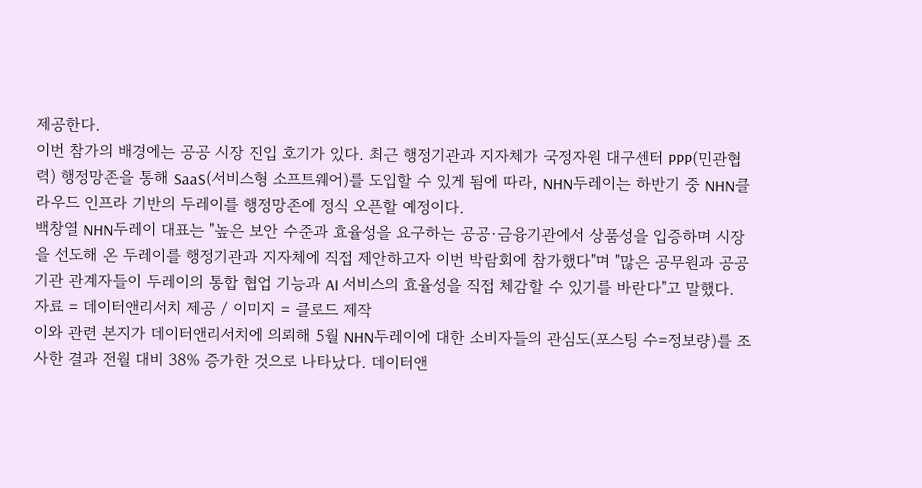제공한다.
이번 참가의 배경에는 공공 시장 진입 호기가 있다. 최근 행정기관과 지자체가 국정자원 대구센터 PPP(민관협력) 행정망존을 통해 SaaS(서비스형 소프트웨어)를 도입할 수 있게 됨에 따라, NHN두레이는 하반기 중 NHN클라우드 인프라 기반의 두레이를 행정망존에 정식 오픈할 예정이다.
백창열 NHN두레이 대표는 "높은 보안 수준과 효율성을 요구하는 공공·금융기관에서 상품성을 입증하며 시장을 선도해 온 두레이를 행정기관과 지자체에 직접 제안하고자 이번 박람회에 참가했다"며 "많은 공무원과 공공기관 관계자들이 두레이의 통합 협업 기능과 AI 서비스의 효율성을 직접 체감할 수 있기를 바란다"고 말했다.
자료 = 데이터앤리서치 제공 / 이미지 = 클로드 제작
이와 관련 본지가 데이터앤리서치에 의뢰해 5월 NHN두레이에 대한 소비자들의 관심도(포스팅 수=정보량)를 조사한 결과 전월 대비 38% 증가한 것으로 나타났다. 데이터앤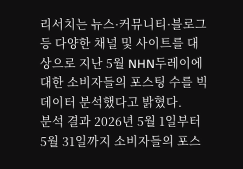리서치는 뉴스·커뮤니티·블로그 등 다양한 채널 및 사이트를 대상으로 지난 5월 NHN두레이에 대한 소비자들의 포스팅 수를 빅데이터 분석했다고 밝혔다.
분석 결과 2026년 5월 1일부터 5월 31일까지 소비자들의 포스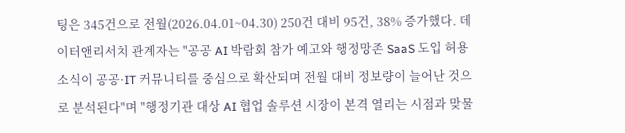팅은 345건으로 전월(2026.04.01~04.30) 250건 대비 95건, 38% 증가했다. 데이터앤리서치 관계자는 "공공 AI 박람회 참가 예고와 행정망존 SaaS 도입 허용 소식이 공공·IT 커뮤니티를 중심으로 확산되며 전월 대비 정보량이 늘어난 것으로 분석된다"며 "행정기관 대상 AI 협업 솔루션 시장이 본격 열리는 시점과 맞물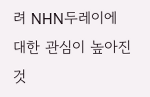려 NHN두레이에 대한 관심이 높아진 것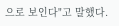으로 보인다"고 말했다.